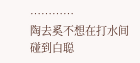…………
陶去奚不想在打水间碰到白聪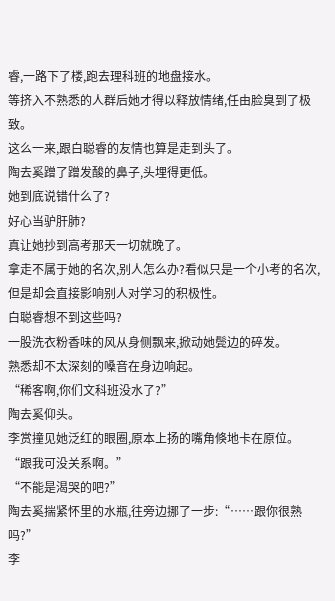睿,一路下了楼,跑去理科班的地盘接水。
等挤入不熟悉的人群后她才得以释放情绪,任由脸臭到了极致。
这么一来,跟白聪睿的友情也算是走到头了。
陶去奚蹭了蹭发酸的鼻子,头埋得更低。
她到底说错什么了?
好心当驴肝肺?
真让她抄到高考那天一切就晚了。
拿走不属于她的名次,别人怎么办?看似只是一个小考的名次,但是却会直接影响别人对学习的积极性。
白聪睿想不到这些吗?
一股洗衣粉香味的风从身侧飘来,掀动她鬓边的碎发。
熟悉却不太深刻的嗓音在身边响起。
“稀客啊,你们文科班没水了?”
陶去奚仰头。
李赏撞见她泛红的眼圈,原本上扬的嘴角倏地卡在原位。
“跟我可没关系啊。”
“不能是渴哭的吧?”
陶去奚揣紧怀里的水瓶,往旁边挪了一步:“……跟你很熟吗?”
李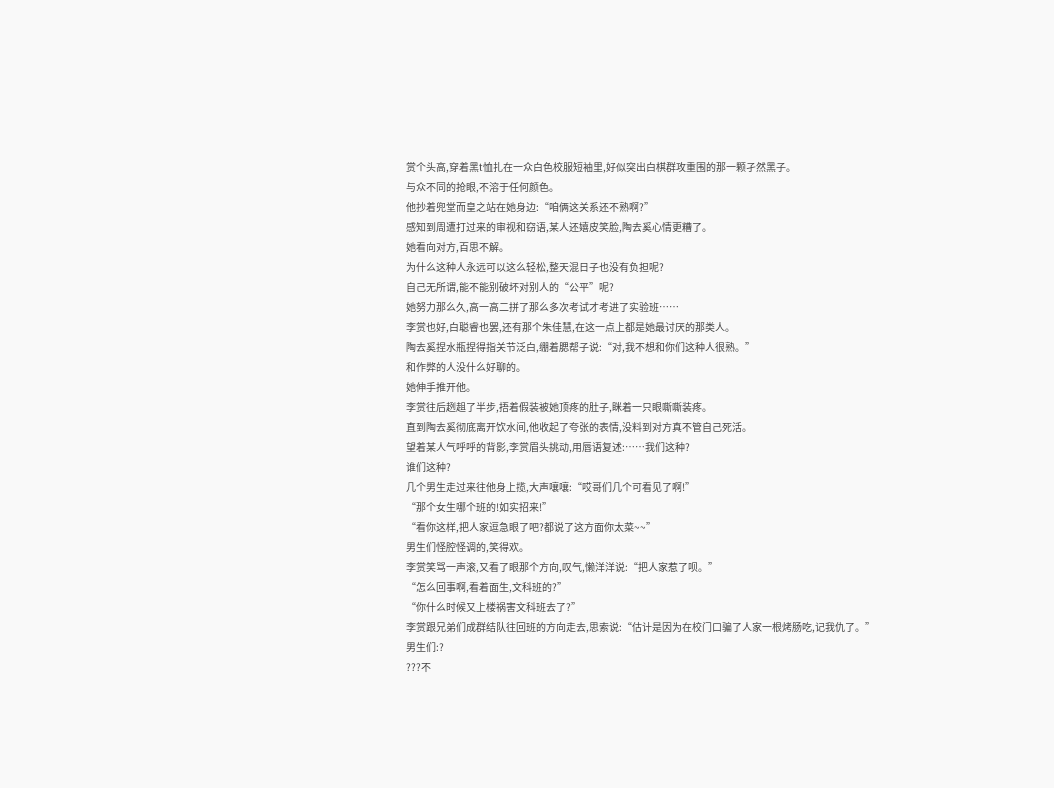赏个头高,穿着黑t恤扎在一众白色校服短袖里,好似突出白棋群攻重围的那一颗孑然黑子。
与众不同的抢眼,不溶于任何颜色。
他抄着兜堂而皇之站在她身边:“咱俩这关系还不熟啊?”
感知到周遭打过来的审视和窃语,某人还嬉皮笑脸,陶去奚心情更糟了。
她看向对方,百思不解。
为什么这种人永远可以这么轻松,整天混日子也没有负担呢?
自己无所谓,能不能别破坏对别人的“公平”呢?
她努力那么久,高一高二拼了那么多次考试才考进了实验班……
李赏也好,白聪睿也罢,还有那个朱佳慧,在这一点上都是她最讨厌的那类人。
陶去奚捏水瓶捏得指关节泛白,绷着腮帮子说:“对,我不想和你们这种人很熟。”
和作弊的人没什么好聊的。
她伸手推开他。
李赏往后趔趄了半步,捂着假装被她顶疼的肚子,眯着一只眼嘶嘶装疼。
直到陶去奚彻底离开饮水间,他收起了夸张的表情,没料到对方真不管自己死活。
望着某人气呼呼的背影,李赏眉头挑动,用唇语复述:……我们这种?
谁们这种?
几个男生走过来往他身上揽,大声嚷嚷:“哎哥们几个可看见了啊!”
“那个女生哪个班的!如实招来!”
“看你这样,把人家逗急眼了吧?都说了这方面你太菜~~”
男生们怪腔怪调的,笑得欢。
李赏笑骂一声滚,又看了眼那个方向,叹气,懒洋洋说:“把人家惹了呗。”
“怎么回事啊,看着面生,文科班的?”
“你什么时候又上楼祸害文科班去了?”
李赏跟兄弟们成群结队往回班的方向走去,思索说:“估计是因为在校门口骗了人家一根烤肠吃,记我仇了。”
男生们:?
???不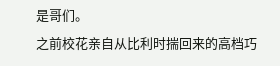是哥们。
之前校花亲自从比利时揣回来的高档巧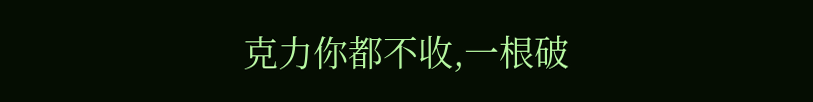克力你都不收,一根破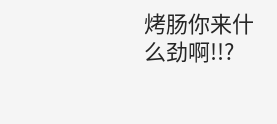烤肠你来什么劲啊!!?